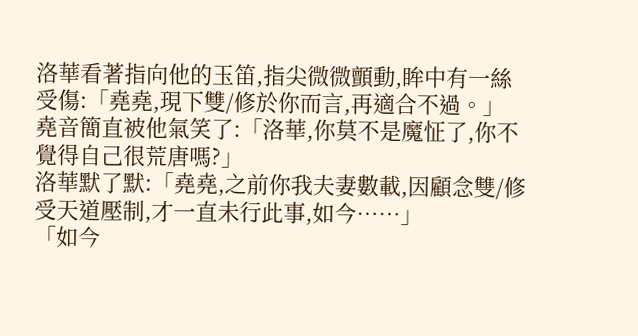洛華看著指向他的玉笛,指尖微微顫動,眸中有一絲受傷:「堯堯,現下雙/修於你而言,再適合不過。」
堯音簡直被他氣笑了:「洛華,你莫不是魔怔了,你不覺得自己很荒唐嗎?」
洛華默了默:「堯堯,之前你我夫妻數載,因顧念雙/修受天道壓制,才一直未行此事,如今……」
「如今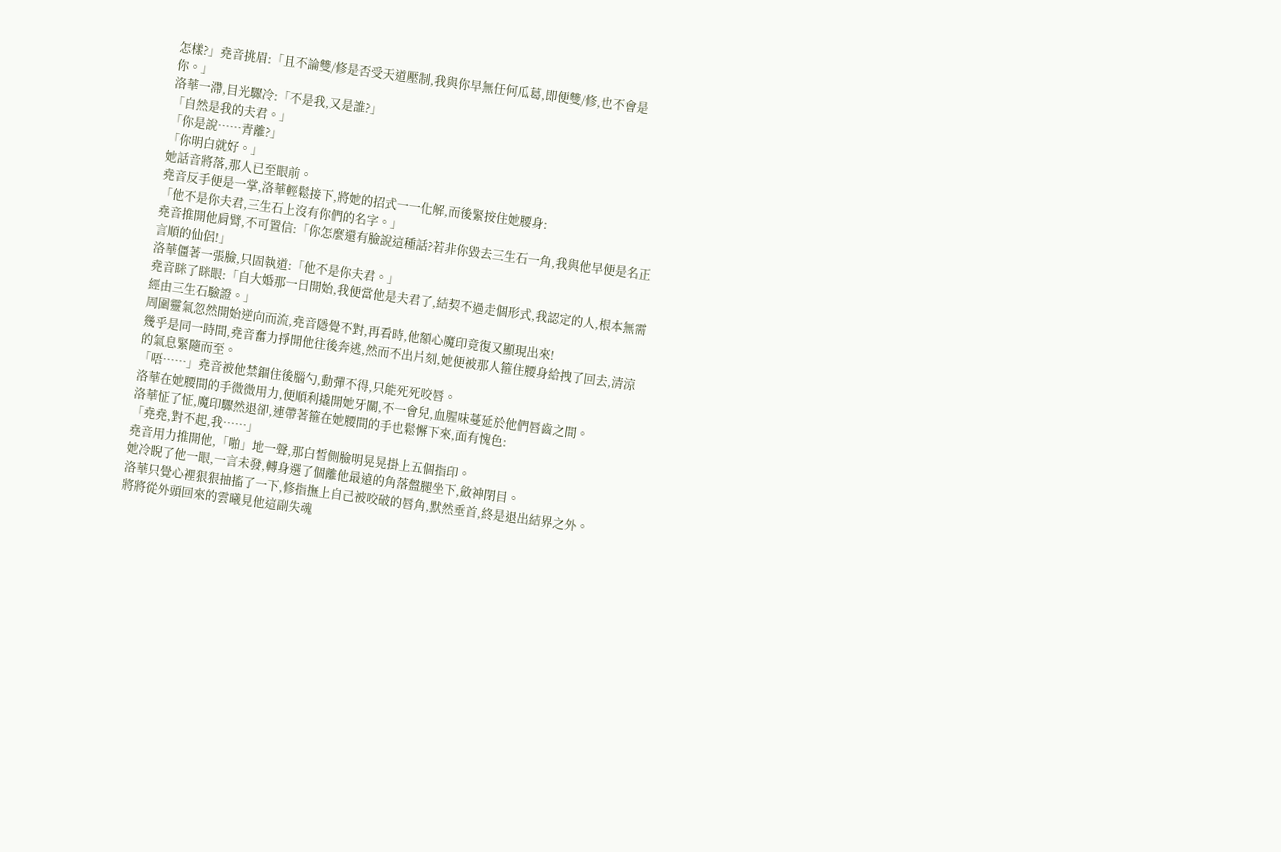怎樣?」堯音挑眉:「且不論雙/修是否受天道壓制,我與你早無任何瓜葛,即便雙/修,也不會是你。」
洛華一滯,目光驟冷:「不是我,又是誰?」
「自然是我的夫君。」
「你是說……青離?」
「你明白就好。」
她話音將落,那人已至眼前。
堯音反手便是一掌,洛華輕鬆接下,將她的招式一一化解,而後緊按住她腰身:
「他不是你夫君,三生石上沒有你們的名字。」
堯音推開他肩臂,不可置信:「你怎麼還有臉說這種話?若非你毀去三生石一角,我與他早便是名正言順的仙侶!」
洛華僵著一張臉,只固執道:「他不是你夫君。」
堯音眯了眯眼:「自大婚那一日開始,我便當他是夫君了,結契不過走個形式,我認定的人,根本無需經由三生石驗證。」
周圍靈氣忽然開始逆向而流,堯音隱覺不對,再看時,他額心魔印竟復又顯現出來!
幾乎是同一時間,堯音奮力掙開他往後奔逃,然而不出片刻,她便被那人箍住腰身給拽了回去,清涼的氣息緊隨而至。
「唔……」堯音被他禁錮住後腦勺,動彈不得,只能死死咬唇。
洛華在她腰間的手微微用力,便順利撬開她牙關,不一會兒,血腥味蔓延於他們唇齒之間。
洛華怔了怔,魔印驟然退卻,連帶著箍在她腰間的手也鬆懈下來,面有愧色:
「堯堯,對不起,我……」
堯音用力推開他,「啪」地一聲,那白皙側臉明晃晃掛上五個指印。
她冷睨了他一眼,一言未發,轉身選了個離他最遠的角落盤腿坐下,斂神閉目。
洛華只覺心裡狠狠抽搐了一下,修指撫上自己被咬破的唇角,默然垂首,終是退出結界之外。
將將從外頭回來的雲曦見他這副失魂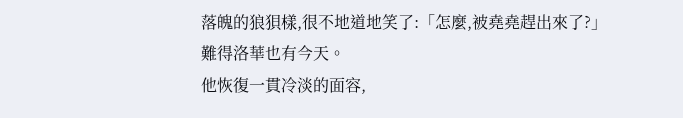落魄的狼狽樣,很不地道地笑了:「怎麼,被堯堯趕出來了?」
難得洛華也有今天。
他恢復一貫冷淡的面容,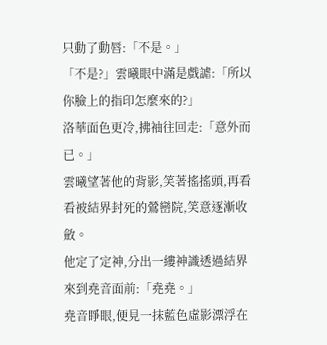只動了動唇:「不是。」
「不是?」雲曦眼中滿是戲謔:「所以你臉上的指印怎麼來的?」
洛華面色更冷,拂袖往回走:「意外而已。」
雲曦望著他的背影,笑著搖搖頭,再看看被結界封死的鶯巒院,笑意逐漸收斂。
他定了定神,分出一縷神識透過結界來到堯音面前:「堯堯。」
堯音睜眼,便見一抹藍色虛影漂浮在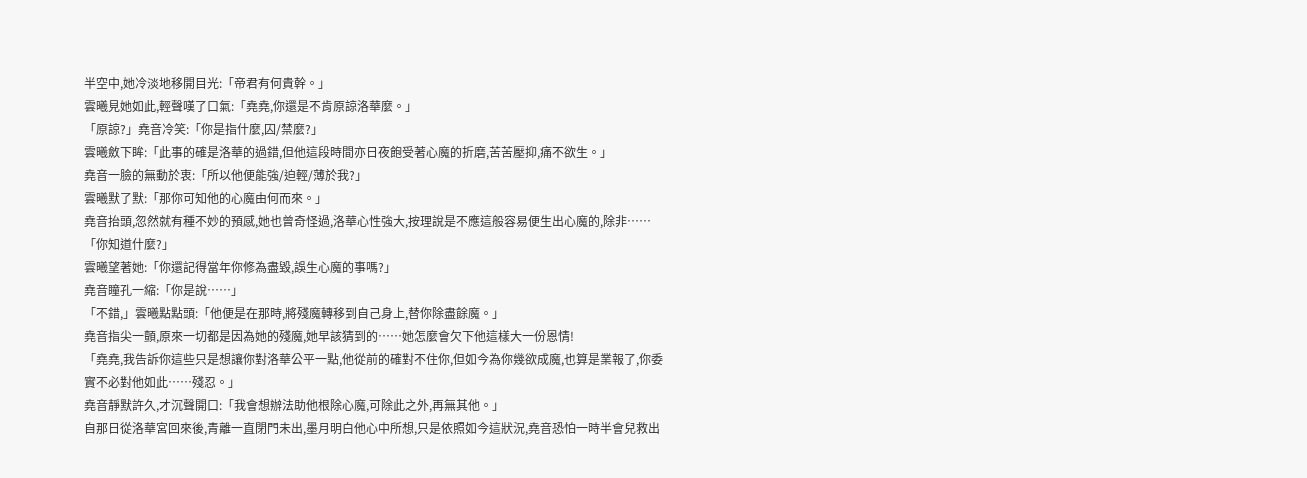半空中,她冷淡地移開目光:「帝君有何貴幹。」
雲曦見她如此,輕聲嘆了口氣:「堯堯,你還是不肯原諒洛華麼。」
「原諒?」堯音冷笑:「你是指什麼,囚/禁麼?」
雲曦斂下眸:「此事的確是洛華的過錯,但他這段時間亦日夜飽受著心魔的折磨,苦苦壓抑,痛不欲生。」
堯音一臉的無動於衷:「所以他便能強/迫輕/薄於我?」
雲曦默了默:「那你可知他的心魔由何而來。」
堯音抬頭,忽然就有種不妙的預感,她也曾奇怪過,洛華心性強大,按理說是不應這般容易便生出心魔的,除非……
「你知道什麼?」
雲曦望著她:「你還記得當年你修為盡毀,誤生心魔的事嗎?」
堯音瞳孔一縮:「你是說……」
「不錯,」雲曦點點頭:「他便是在那時,將殘魔轉移到自己身上,替你除盡餘魔。」
堯音指尖一顫,原來一切都是因為她的殘魔,她早該猜到的……她怎麼會欠下他這樣大一份恩情!
「堯堯,我告訴你這些只是想讓你對洛華公平一點,他從前的確對不住你,但如今為你幾欲成魔,也算是業報了,你委實不必對他如此……殘忍。」
堯音靜默許久,才沉聲開口:「我會想辦法助他根除心魔,可除此之外,再無其他。」
自那日從洛華宮回來後,青離一直閉門未出,墨月明白他心中所想,只是依照如今這狀況,堯音恐怕一時半會兒救出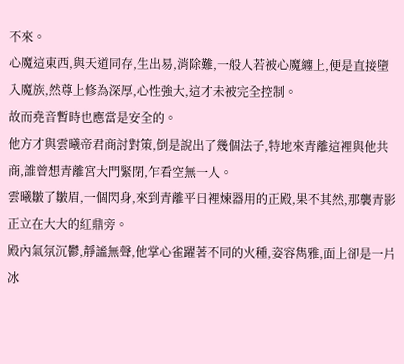不來。
心魔這東西,與天道同存,生出易,消除難,一般人若被心魔纏上,便是直接墮入魔族,然尊上修為深厚,心性強大,這才未被完全控制。
故而堯音暫時也應當是安全的。
他方才與雲曦帝君商討對策,倒是說出了幾個法子,特地來青離這裡與他共商,誰曾想青離宮大門緊閉,乍看空無一人。
雲曦皺了皺眉,一個閃身,來到青離平日裡煉器用的正殿,果不其然,那襲青影正立在大大的紅鼎旁。
殿內氣氛沉鬱,靜謐無聲,他掌心雀躍著不同的火種,姿容雋雅,面上卻是一片冰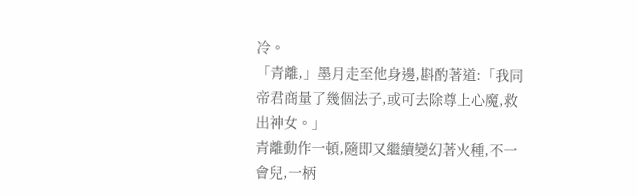冷。
「青離,」墨月走至他身邊,斟酌著道:「我同帝君商量了幾個法子,或可去除尊上心魔,救出神女。」
青離動作一頓,隨即又繼續變幻著火種,不一會兒,一柄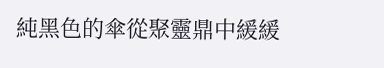純黑色的傘從聚靈鼎中緩緩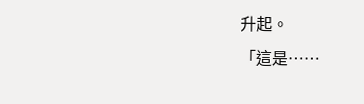升起。
「這是……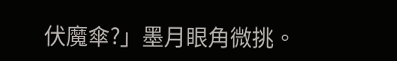伏魔傘?」墨月眼角微挑。